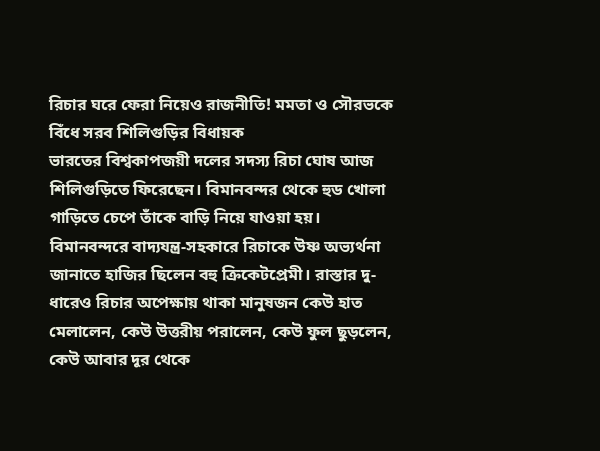রিচার ঘরে ফেরা নিয়েও রাজনীতি! মমতা ও সৌরভকে বিঁধে সরব শিলিগুড়ির বিধায়ক
ভারতের বিশ্বকাপজয়ী দলের সদস্য রিচা ঘোষ আজ শিলিগুড়িতে ফিরেছেন। বিমানবন্দর থেকে হুড খোলা গাড়িতে চেপে তাঁকে বাড়ি নিয়ে যাওয়া হয়।
বিমানবন্দরে বাদ্যযন্ত্র-সহকারে রিচাকে উষ্ণ অভ্যর্থনা জানাতে হাজির ছিলেন বহু ক্রিকেটপ্রেমী। রাস্তার দু-ধারেও রিচার অপেক্ষায় থাকা মানুষজন কেউ হাত মেলালেন, কেউ উত্তরীয় পরালেন, কেউ ফুল ছুড়লেন, কেউ আবার দূর থেকে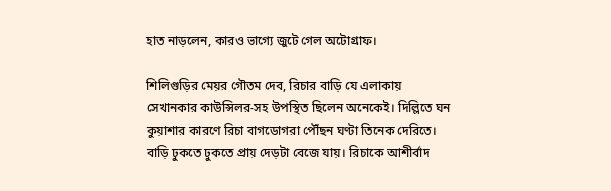হাত নাড়লেন, কারও ভাগ্যে জুটে গেল অটোগ্রাফ।

শিলিগুড়ির মেয়র গৌতম দেব, রিচার বাড়ি যে এলাকায় সেখানকার কাউন্সিলর-সহ উপস্থিত ছিলেন অনেকেই। দিল্লিতে ঘন কুয়াশার কারণে রিচা বাগডোগরা পৌঁছন ঘণ্টা তিনেক দেরিতে। বাড়ি ঢুকতে ঢুকতে প্রায় দেড়টা বেজে যায়। রিচাকে আশীর্বাদ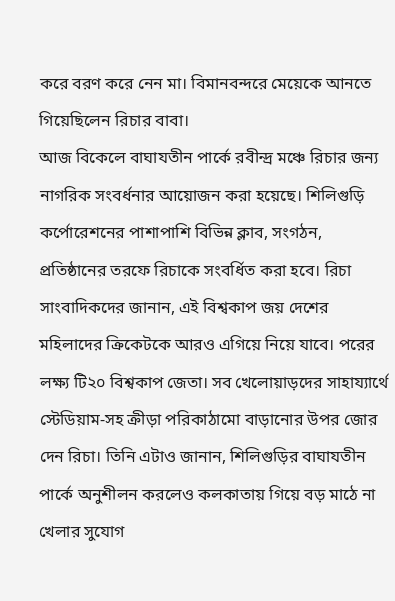করে বরণ করে নেন মা। বিমানবন্দরে মেয়েকে আনতে গিয়েছিলেন রিচার বাবা।
আজ বিকেলে বাঘাযতীন পার্কে রবীন্দ্র মঞ্চে রিচার জন্য নাগরিক সংবর্ধনার আয়োজন করা হয়েছে। শিলিগুড়ি কর্পোরেশনের পাশাপাশি বিভিন্ন ক্লাব, সংগঠন, প্রতিষ্ঠানের তরফে রিচাকে সংবর্ধিত করা হবে। রিচা সাংবাদিকদের জানান, এই বিশ্বকাপ জয় দেশের মহিলাদের ক্রিকেটকে আরও এগিয়ে নিয়ে যাবে। পরের লক্ষ্য টি২০ বিশ্বকাপ জেতা। সব খেলোয়াড়দের সাহায্যার্থে স্টেডিয়াম-সহ ক্রীড়া পরিকাঠামো বাড়ানোর উপর জোর দেন রিচা। তিনি এটাও জানান, শিলিগুড়ির বাঘাযতীন পার্কে অনুশীলন করলেও কলকাতায় গিয়ে বড় মাঠে না খেলার সুযোগ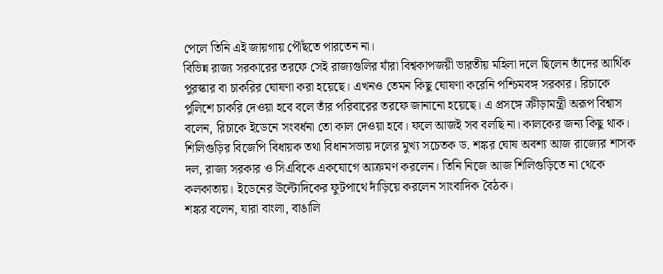পেলে তিনি এই জায়গায় পৌঁছতে পারতেন না।
বিভিন্ন রাজ্য সরকারের তরফে সেই রাজ্যগুলির যাঁরা বিশ্বকাপজয়ী ভারতীয় মহিলা দলে ছিলেন তাঁদের আর্থিক পুরস্কার বা চাকরির ঘোষণা করা হয়েছে। এখনও তেমন কিছু ঘোষণা করেনি পশ্চিমবঙ্গ সরকার। রিচাকে পুলিশে চাকরি দেওয়া হবে বলে তাঁর পরিবারের তরফে জানানো হয়েছে। এ প্রসঙ্গে ক্রীড়ামন্ত্রী অরূপ বিশ্বাস বলেন, রিচাকে ইডেনে সংবর্ধনা তো কাল দেওয়া হবে। ফলে আজই সব বলছি না। কালকের জন্য কিছু থাক।
শিলিগুড়ির বিজেপি বিধায়ক তথা বিধানসভায় দলের মুখ্য সচেতক ড. শঙ্কর ঘোষ অবশ্য আজ রাজ্যের শাসক দল, রাজ্য সরকার ও সিএবিকে একযোগে আক্রমণ করলেন। তিনি নিজে আজ শিলিগুড়িতে না থেকে কলকাতায়। ইডেনের উল্টোদিকের ফুটপাথে দাঁড়িয়ে করলেন সাংবাদিক বৈঠক।
শঙ্কর বলেন, যারা বাংলা, বাঙালি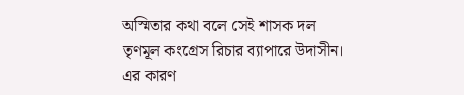অস্মিতার কথা বলে সেই শাসক দল তৃণমূল কংগ্রেস রিচার ব্যাপারে উদাসীন। এর কারণ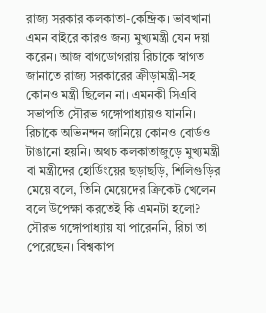রাজ্য সরকার কলকাতা-কেন্দ্রিক। ভাবখানা এমন বাইরে কারও জন্য মুখ্যমন্ত্রী যেন দয়া করেন। আজ বাগডোগরায় রিচাকে স্বাগত জানাতে রাজ্য সরকারের ক্রীড়ামন্ত্রী-সহ কোনও মন্ত্রী ছিলেন না। এমনকী সিএবি সভাপতি সৌরভ গঙ্গোপাধ্যায়ও যাননি। রিচাকে অভিনন্দন জানিয়ে কোনও বোর্ডও টাঙানো হয়নি। অথচ কলকাতাজুড়ে মুখ্যমন্ত্রী বা মন্ত্রীদের হোর্ডিংয়ের ছড়াছড়ি, শিলিগুড়ির মেয়ে বলে, তিনি মেয়েদের ক্রিকেট খেলেন বলে উপেক্ষা করতেই কি এমনটা হলো? সৌরভ গঙ্গোপাধ্যায় যা পারেননি, রিচা তা পেরেছেন। বিশ্বকাপ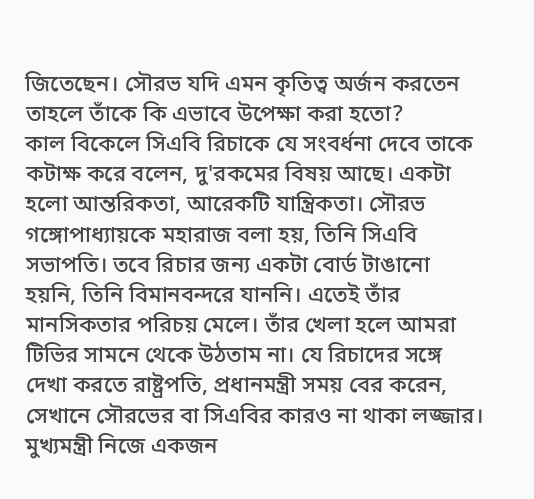জিতেছেন। সৌরভ যদি এমন কৃতিত্ব অর্জন করতেন তাহলে তাঁকে কি এভাবে উপেক্ষা করা হতো?
কাল বিকেলে সিএবি রিচাকে যে সংবর্ধনা দেবে তাকে কটাক্ষ করে বলেন, দু'রকমের বিষয় আছে। একটা হলো আন্তরিকতা, আরেকটি যান্ত্রিকতা। সৌরভ গঙ্গোপাধ্যায়কে মহারাজ বলা হয়, তিনি সিএবি সভাপতি। তবে রিচার জন্য একটা বোর্ড টাঙানো হয়নি, তিনি বিমানবন্দরে যাননি। এতেই তাঁর মানসিকতার পরিচয় মেলে। তাঁর খেলা হলে আমরা টিভির সামনে থেকে উঠতাম না। যে রিচাদের সঙ্গে দেখা করতে রাষ্ট্রপতি, প্রধানমন্ত্রী সময় বের করেন, সেখানে সৌরভের বা সিএবির কারও না থাকা লজ্জার। মুখ্যমন্ত্রী নিজে একজন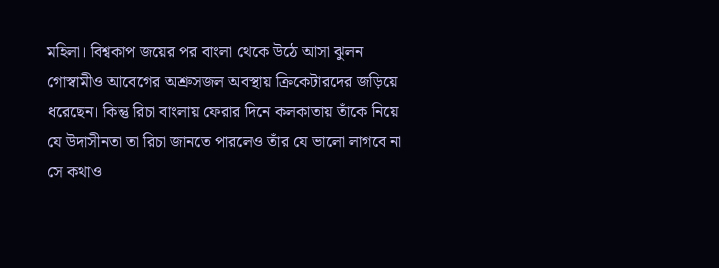মহিলা। বিশ্বকাপ জয়ের পর বাংলা থেকে উঠে আসা ঝুলন গোস্বামীও আবেগের অশ্রুসজল অবস্থায় ক্রিকেটারদের জড়িয়ে ধরেছেন। কিন্তু রিচা বাংলায় ফেরার দিনে কলকাতায় তাঁকে নিয়ে যে উদাসীনতা তা রিচা জানতে পারলেও তাঁর যে ভালো লাগবে না সে কথাও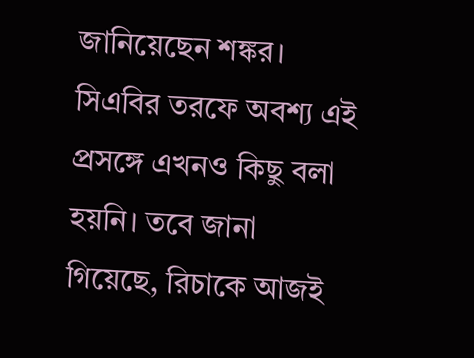জানিয়েছেন শঙ্কর। সিএবির তরফে অবশ্য এই প্রসঙ্গে এখনও কিছু বলা হয়নি। তবে জানা গিয়েছে, রিচাকে আজই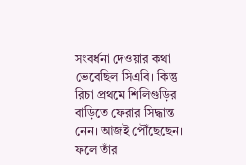সংবর্ধনা দেওয়ার কথা ভেবেছিল সিএবি। কিন্তু রিচা প্রথমে শিলিগুড়ির বাড়িতে ফেরার সিদ্ধান্ত নেন। আজই পৌঁছেছেন। ফলে তাঁর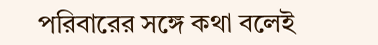পরিবারের সঙ্গে কথা বলেই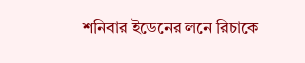শনিবার ইডেনের লনে রিচাকে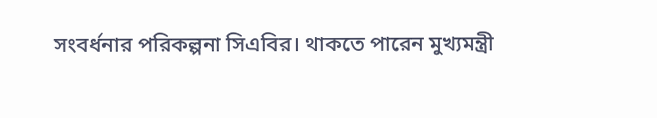সংবর্ধনার পরিকল্পনা সিএবির। থাকতে পারেন মুখ্যমন্ত্রী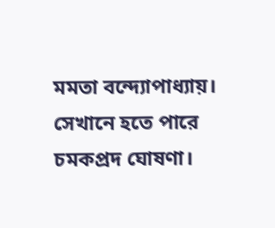মমতা বন্দ্যোপাধ্যায়। সেখানে হতে পারে চমকপ্রদ ঘোষণা।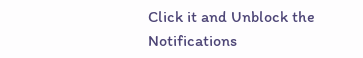Click it and Unblock the Notifications